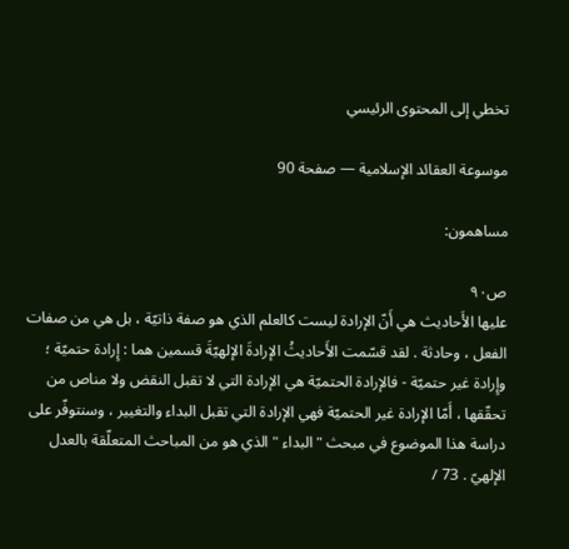تخطي إلى المحتوى الرئيسي

موسوعة العقائد الإسلامية — صفحة 90

مساهمون:

ص٩٠
عليها الأَحاديث هي أَنّ الإرادة ليست كالعلم الذي هو صفة ذاتيّة ، بل هي من صفات الفعل ، وحادثة . لقد قسّمت الأَحاديثُ الإرادةَ الإلهيّةَ قسمين هما : إِرادة حتميّة ؛ وإِرادة غير حتميّة - فالإرادة الحتميّة هي الإرادة التي لا تقبل النقض ولا مناص من تحقّقها ، أَمّا الإرادة غير الحتميّة فهي الإرادة التي تقبل البداء والتغيير ، وسنتوفّر على دراسة هذا الموضوع في مبحث " البداء " الذي هو من المباحث المتعلّقة بالعدل الإلهيّ . 73 /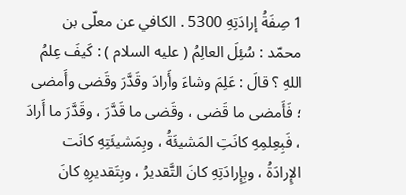1 صِفَةُ إرادَتِهِ 5300 . الكافي عن معلّى بن محمّد : سُئِلَ العالِمُ ( عليه السلام ) : كَيفَ عِلمُ اللهِ ؟ قالَ : عَلِمَ وشاءَ وأَرادَ وقَدَّرَ وقَضى وأَمضى ؛ فَأَمضى ما قَضى ، وقَضى ما قَدَّرَ ، وقَدَّرَ ما أَرادَ ، فَبِعِلمِهِ كانَتِ المَشيئَةُ ، وبِمَشيئَتِهِ كانَت الإِرادَةُ ، وبِإِرادَتِهِ كانَ التَّقديرُ ، وبِتَقديرِهِ كانَ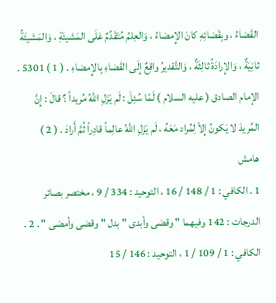القَضاءُ ، وبِقَضائِهِ كانَ الإِمضاءُ ، وَالعِلمُ مُتَقَدِّمٌ عَلَى المَشيئَةِ ، وَالمَشيئَةُ ثانِيَةٌ ، وَالإِرادَةُ ثالِثَةٌ ، وَالتَّقديرُ واقِعٌ إِلَى القَضاءِ بِالإِمضاءِ . ( 1 ) 5301 . الإمام الصادق ( عليه السلام ) لَمّا سُئِلَ : لَم يَزَلِ اللهُ مُريداً ؟ قالَ : إِنَّ المُريدَ لا يَكونُ إِلاّ لِمُراد مَعَهُ ، لَم يَزَلِ اللهُ عالِماً قادِراً ثُمَّ أَرادَ . ( 2 )
هامش
1 . الكافي : 1 / 148 / 16 ، التوحيد : 334 / 9 ، مختصر بصائر الدرجات : 142 وفيهما " وقضى وأبدى " بدل " وقضى وأمضى " . 2 . الكافي : 1 / 109 / 1 ، التوحيد : 146 / 15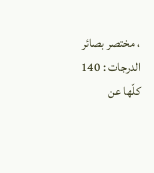، مختصر بصائر الدرجات : 140 كلّها عن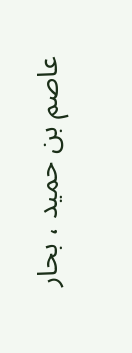عاصم بن حميد ، بحار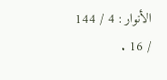الأنوار : 4 / 144 / 16 .